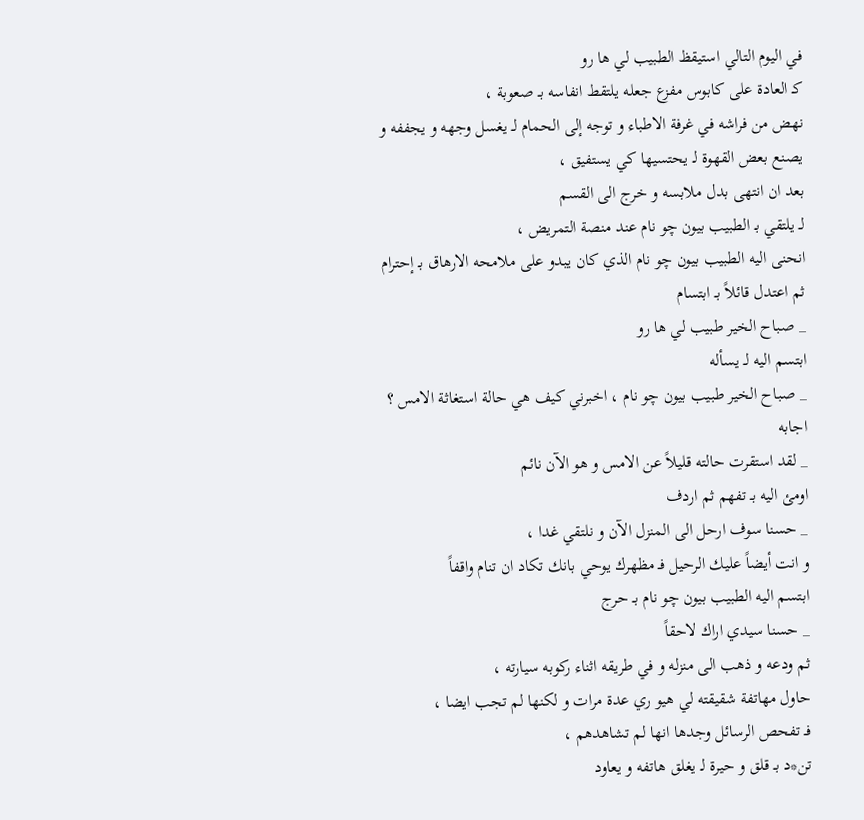في اليوم التالي استيقظ الطبيب لي ها رو
كـ العادة على كابوس مفزع جعله يلتقط انفاسه بـ صعوبة ،
نهض من فراشه في غرفة الاطباء و توجه إلى الحمام لـ يغسل وجهه و يجففه و يصنع بعض القهوة لـ يحتسيها كي يستفيق ،
بعد ان انتهى بدل ملابسه و خرج الى القسم
لـ يلتقي بـ الطبيب بيون چو نام عند منصة التمريض ،
انحنى اليه الطبيب بيون چو نام الذي كان يبدو على ملامحه الارهاق بـ إحترام ثم اعتدل قائلاً بـ ابتسام
_ صباح الخير طبيب لي ها رو
ابتسم اليه لـ يسأله
_ صباح الخير طبيب بيون چو نام ، اخبرني كيف هي حالة استغاثة الامس ؟
اجابه
_ لقد استقرت حالته قليلاً عن الامس و هو الآن نائم
اومئ اليه بـ تفهم ثم اردف
_ حسنا سوف ارحل الى المنزل الآن و نلتقي غدا ،
و انت أيضاً عليك الرحيل فـ مظهرك يوحي بانك تكاد ان تنام واقفاً
ابتسم اليه الطبيب بيون چو نام بـ حرج
_ حسنا سيدي اراك لاحقاً
ثم ودعه و ذهب الى منزله و في طريقه اثناء ركوبه سيارته ،
حاول مهاتفة شقيقته لي هيو ري عدة مرات و لكنها لم تجب ايضا ،
فـ تفحص الرسائل وجدها انها لم تشاهدهم ،
تن*د بـ قلق و حيرة لـ يغلق هاتفه و يعاود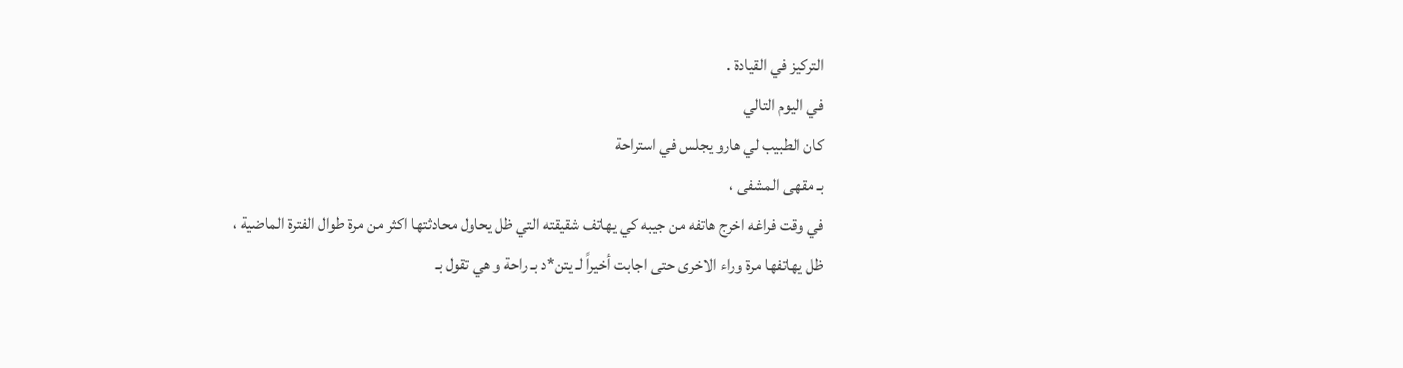التركيز في القيادة .
في اليوم التالي
كان الطبيب لي هارو يجلس في استراحة
بـ مقهى المشفى ،
في وقت فراغه اخرج هاتفه من جيبه كي يهاتف شقيقته التي ظل يحاول محادثتها اكثر من مرة طوال الفترة الماضية ،
ظل يهاتفها مرة وراء الاخرى حتى اجابت أخيراً لـ يتن*د بـ راحة و هي تقول بـ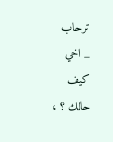ترحاب
_ اخي كيف حالك ؟ ،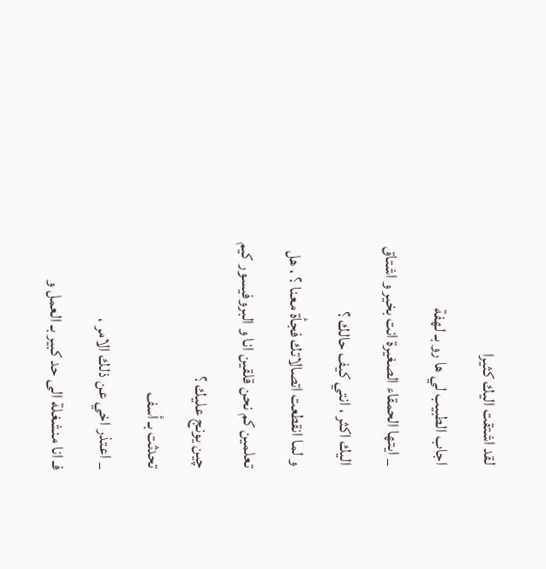لقد اشتقت اليك كثيرا
اجاب الطبيب لي ها رو بـ لهفة
_ ايتها الحمقاء الصغيرة انت بخير و اشتاق اليك اكثر ، انتي كيف حالك ؟
و لما انقطعت اتصالاتك فجأة معنا ؟ ، هل تعلمين كم نحن قلقين انا و البروفيسور كيم چين يونج عليك ؟
تحدثت بـ أسف
_ اعتذر اخي عن ذلك الامر ،
فـ انا منشغلة الى حد كبير بـ العمل و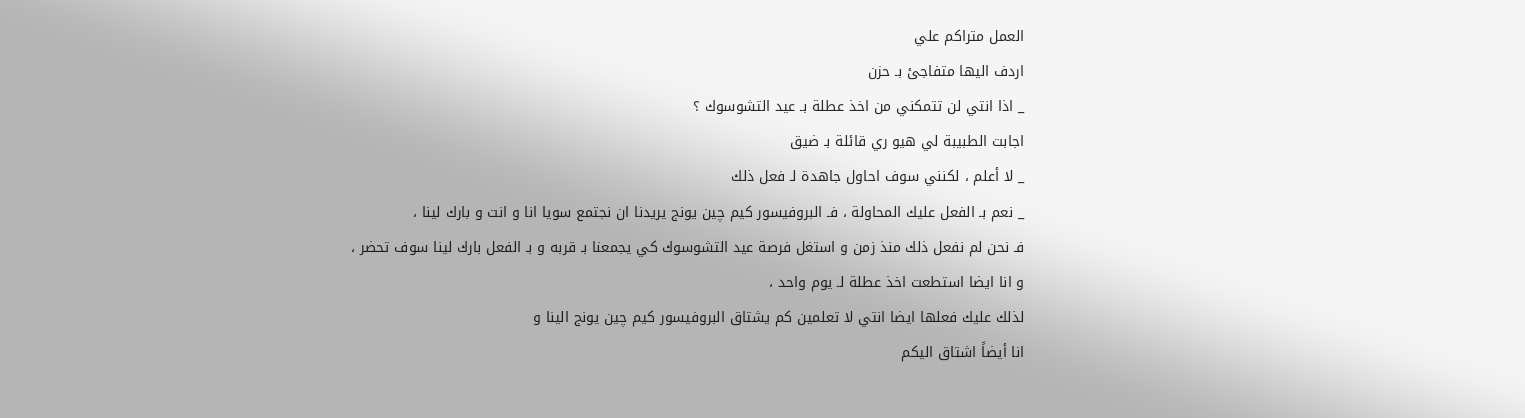العمل متراكم علي
اردف اليها متفاجئ بـ حزن
_ اذا انتي لن تتمكني من اخذ عطلة بـ عيد التشوسوك ؟
اجابت الطبيبة لي هيو ري قائلة بـ ضيق
_ لا أعلم ، لكنني سوف احاول جاهدة لـ فعل ذلك
_ نعم بـ الفعل عليك المحاولة ، فـ البروفيسور كيم چين يونج يريدنا ان نجتمع سويا انا و انت و بارك لينا ،
فـ نحن لم نفعل ذلك منذ زمن و استغل فرصة عيد التشوسوك كي يجمعنا بـ قربه و بـ الفعل بارك لينا سوف تحضر ،
و انا ايضا استطعت اخذ عطلة لـ يوم واحد ،
لذلك عليك فعلها ايضا انتي لا تعلمين كم يشتاق البروفيسور كيم چين يونج الينا و
انا أيضاً اشتاق اليكم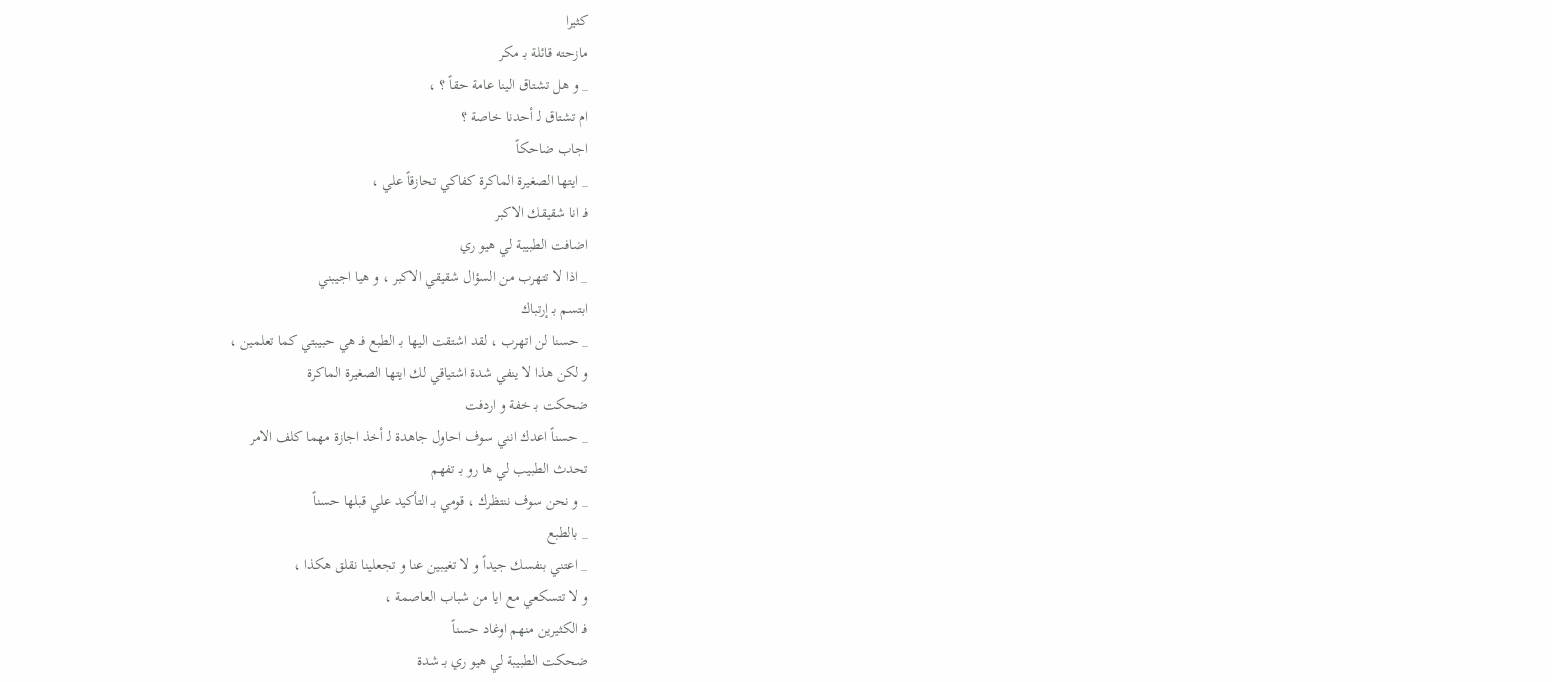كثيرا
مازحته قائلة بـ مكر
_ و هل تشتاق الينا عامة حقاً ؟ ،
ام تشتاق لـ أحدنا خاصة ؟
اجاب ضاحكاً
_ ايتها الصغيرة الماكرة كفاكي تحازقاً علي ،
فـ انا شقيقك الاكبر
اضافت الطبيبة لي هيو ري
_ اذا لا تتهرب من السؤال شقيقي الاكبر ، و هيا اجيبني
ابتسم بـ إرتباك
_ حسنا لن اتهرب ، لقد اشتقت اليها بـ الطبع فـ هي حبيبتي كما تعلمين ،
و لكن هذا لا ينفي شدة اشتياقي لك ايتها الصغيرة الماكرة
ضحكت بـ خفة و اردفت
_ حسناً اعدك انني سوف احاول جاهدة لـ أخذ اجازة مهما كلف الامر
تحدث الطبيب لي ها رو بـ تفهم
_ و نحن سوف ننتظرك ، قومي بـ التأكيد علي قبلها حسناً
_ بالطبع
_ اعتني بنفسك جيداً و لا تغيبين عنا و تجعلينا نقلق هكذا ،
و لا تتسكعي مع ايا من شباب العاصمة ،
فـ الكثيرين منهم اوغاد حسناً
ضحكت الطبيبة لي هيو ري بـ شدة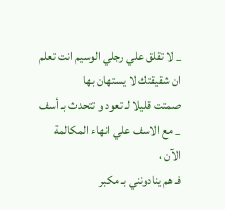_ لا تقلق علي رجلي الوسيم انت تعلم ان شقيقتك لا يستهان بها
صمتت قليلا لـ تعود و تتحدث بـ أسف
_ مع الاسف علي انهاء المكالمة الآن ،
فـ هم ينادونني بـ مكبر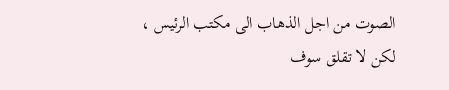الصوت من اجل الذهاب الى مكتب الرئيس ،
لكن لا تقلق سوف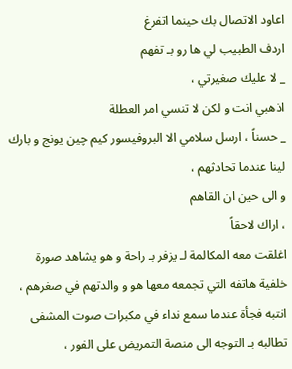اعاود الاتصال بك حينما اتفرغ
اردف الطبيب لي ها رو بـ تفهم
_ لا عليك صغيرتي ،
اذهبي انت و لكن لا تنسي امر العطلة
_ حسناً ، ارسل سلامي الا البروفيسور كيم چين يونج و بارك لينا عندما تحادثهم ،
و الى حين ان القاهم
، اراك لاحقاً
اغلقت معه المكالمة لـ يزفر بـ راحة و هو يشاهد صورة خلفية هاتفه التي تجمعه معها هو و والدتهم في صغرهم ،
انتبه فجأة عندما سمع نداء في مكبرات صوت المشفى تطالبه بـ التوجه الى منصة التمريض على الفور ،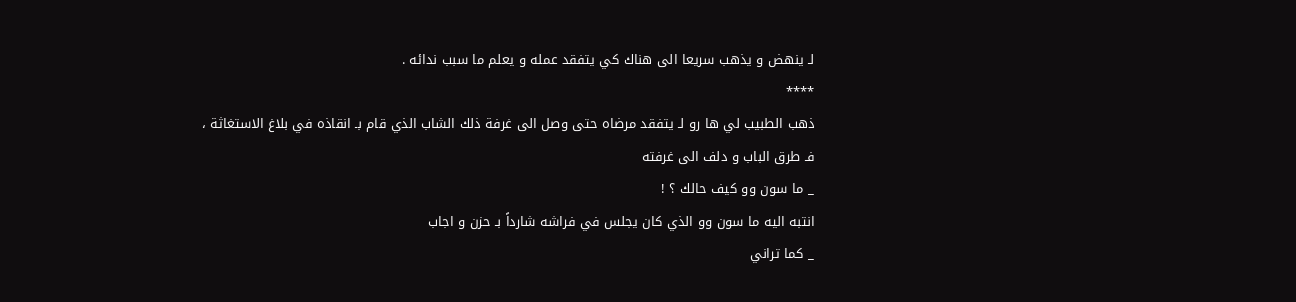لـ ينهض و يذهب سريعا الى هناك كي يتفقد عمله و يعلم ما سبب ندائه .
****
ذهب الطبيب لي ها رو لـ يتفقد مرضاه حتى وصل الى غرفة ذلك الشاب الذي قام بـ انقاذه في بلاغ الاستغاثة ،
فـ طرق الباب و دلف الى غرفته
_ ما سون وو كيف حالك ؟ !
انتبه اليه ما سون وو الذي كان يجلس في فراشه شارداً بـ حزن و اجاب
_ كما تراني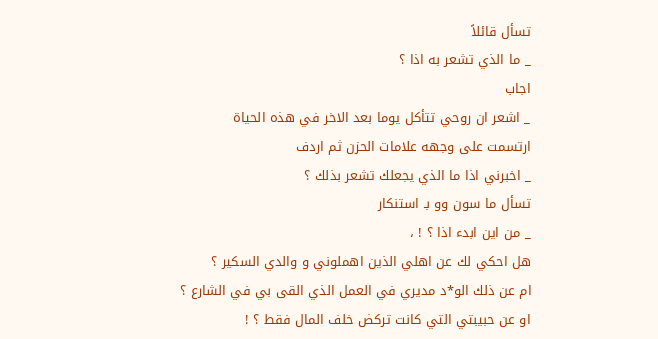تسأل قائلاً
_ ما الذي تشعر به اذا ؟
اجاب
_ اشعر ان روحي تتأكل يوما بعد الاخر في هذه الحياة
ارتسمت على وجهه علامات الحزن ثم اردف
_ اخبرني اذا ما الذي يجعلك تشعر بذلك ؟
تسأل ما سون وو بـ استنكار
_ من اين ابدء اذا ؟ ! ،
هل احكي لك عن اهلي الذين اهملوني و والدي السكير ؟
ام عن ذلك الو*د مديري في العمل الذي القى بي في الشارع ؟
او عن حبيبتي التي كانت تركض خلف المال فقط ؟ !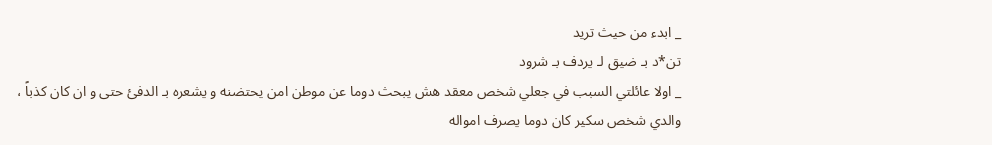_ ابدء من حيث تريد
تن*د بـ ضيق لـ يردف بـ شرود
_ اولا عائلتي السبب في جعلي شخص معقد هش يبحث دوما عن موطن امن يحتضنه و يشعره بـ الدفئ حتى و ان كان كذباً ،
والدي شخص سكير كان دوما يصرف امواله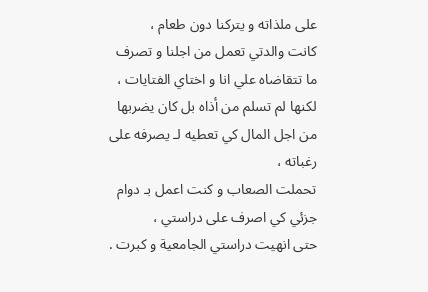على ملذاته و يتركنا دون طعام ،
كانت والدتي تعمل من اجلنا و تصرف ما تتقاضاه علي انا و اختاي الفتايات ،
لكنها لم تسلم من أذاه بل كان يضربها من اجل المال كي تعطيه لـ يصرفه على رغباته ،
تحملت الصعاب و كنت اعمل بـ دوام جزئي كي اصرف على دراستي ،
حتى انهيت دراستي الجامعية و كبرت .